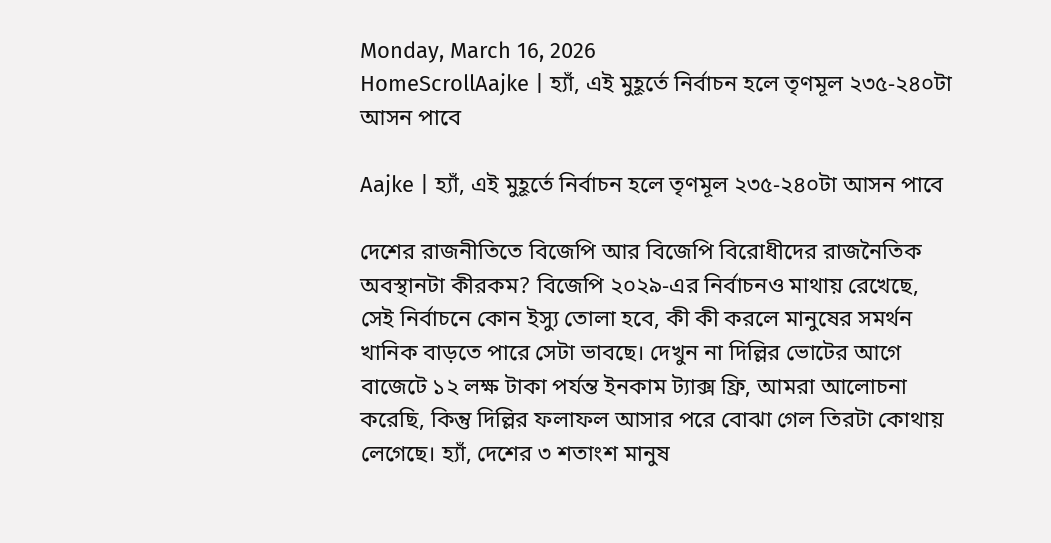Monday, March 16, 2026
HomeScrollAajke | হ্যাঁ, এই মুহূর্তে নির্বাচন হলে তৃণমূল ২৩৫-২৪০টা আসন পাবে

Aajke | হ্যাঁ, এই মুহূর্তে নির্বাচন হলে তৃণমূল ২৩৫-২৪০টা আসন পাবে

দেশের রাজনীতিতে বিজেপি আর বিজেপি বিরোধীদের রাজনৈতিক অবস্থানটা কীরকম? বিজেপি ২০২৯-এর নির্বাচনও মাথায় রেখেছে, সেই নির্বাচনে কোন ইস্যু তোলা হবে, কী কী করলে মানুষের সমর্থন খানিক বাড়তে পারে সেটা ভাবছে। দেখুন না দিল্লির ভোটের আগে বাজেটে ১২ লক্ষ টাকা পর্যন্ত ইনকাম ট্যাক্স ফ্রি, আমরা আলোচনা করেছি, কিন্তু দিল্লির ফলাফল আসার পরে বোঝা গেল তিরটা কোথায় লেগেছে। হ্যাঁ, দেশের ৩ শতাংশ মানুষ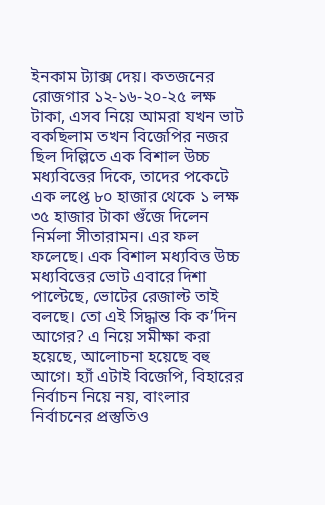ইনকাম ট্যাক্স দেয়। কতজনের রোজগার ১২-১৬-২০-২৫ লক্ষ টাকা, এসব নিয়ে আমরা যখন ভাট বকছিলাম তখন বিজেপির নজর ছিল দিল্লিতে এক বিশাল উচ্চ মধ্যবিত্তের দিকে, তাদের পকেটে এক লপ্তে ৮০ হাজার থেকে ১ লক্ষ ৩৫ হাজার টাকা গুঁজে দিলেন নির্মলা সীতারামন। এর ফল ফলেছে। এক বিশাল মধ্যবিত্ত উচ্চ মধ্যবিত্তের ভোট এবারে দিশা পাল্টেছে, ভোটের রেজাল্ট তাই বলছে। তো এই সিদ্ধান্ত কি ক’দিন আগের? এ নিয়ে সমীক্ষা করা হয়েছে, আলোচনা হয়েছে বহু আগে। হ্যাঁ এটাই বিজেপি, বিহারের নির্বাচন নিয়ে নয়, বাংলার নির্বাচনের প্রস্তুতিও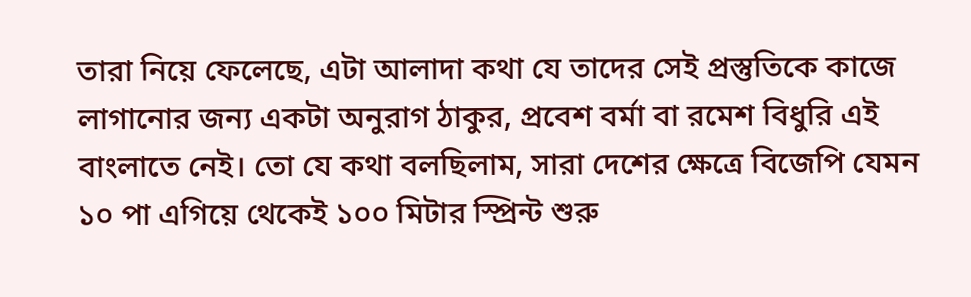তারা নিয়ে ফেলেছে, এটা আলাদা কথা যে তাদের সেই প্রস্তুতিকে কাজে লাগানোর জন্য একটা অনুরাগ ঠাকুর, প্রবেশ বর্মা বা রমেশ বিধুরি এই বাংলাতে নেই। তো যে কথা বলছিলাম, সারা দেশের ক্ষেত্রে বিজেপি যেমন ১০ পা এগিয়ে থেকেই ১০০ মিটার স্প্রিন্ট শুরু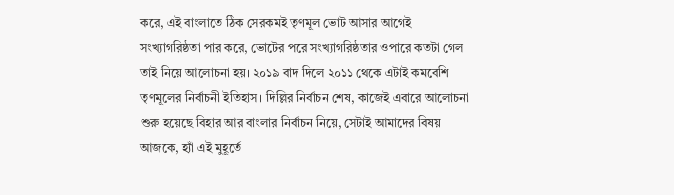করে, এই বাংলাতে ঠিক সেরকমই তৃণমূল ভোট আসার আগেই সংখ্যাগরিষ্ঠতা পার করে, ভোটের পরে সংখ্যাগরিষ্ঠতার ওপারে কতটা গেল তাই নিয়ে আলোচনা হয়। ২০১৯ বাদ দিলে ২০১১ থেকে এটাই কমবেশি তৃণমূলের নির্বাচনী ইতিহাস। দিল্লির নির্বাচন শেষ, কাজেই এবারে আলোচনা শুরু হয়েছে বিহার আর বাংলার নির্বাচন নিয়ে, সেটাই আমাদের বিষয় আজকে, হ্যাঁ এই মুহূর্তে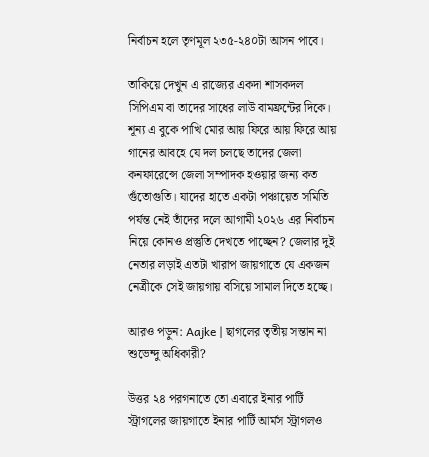নির্বাচন হলে তৃণমূল ২৩৫-২৪০টা আসন পাবে।

তাকিয়ে দেখুন এ রাজ্যের একদা শাসকদল সিপিএম বা তাদের সাধের লাউ বামফ্রন্টের দিকে। শূন্য এ বুকে পাখি মোর আয় ফিরে আয় ফিরে আয় গানের আবহে যে দল চলছে তাদের জেলা কনফারেন্সে জেলা সম্পাদক হওয়ার জন্য কত গুঁতোগুতি। যাদের হাতে একটা পঞ্চায়েত সমিতি পর্যন্ত নেই তাঁদের দলে আগামী ২০২৬ এর নির্বাচন নিয়ে কোনও প্রস্তুতি দেখতে পাচ্ছেন? জেলার দুই নেতার লড়াই এতটা খারাপ জায়গাতে যে একজন নেত্রীকে সেই জায়গায় বসিয়ে সামাল দিতে হচ্ছে।

আরও পড়ুন: Aajke | ছাগলের তৃতীয় সন্তান না শুভেন্দু অধিকারী?

উত্তর ২৪ পরগনাতে তো এবারে ইনার পার্টি স্ট্রাগলের জায়গাতে ইনার পার্টি আর্মস স্ট্রাগলও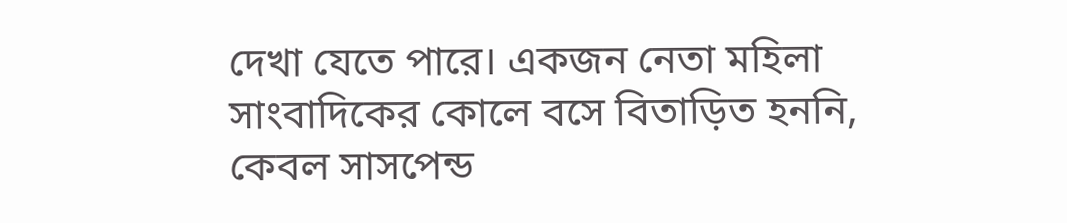দেখা যেতে পারে। একজন নেতা মহিলা সাংবাদিকের কোলে বসে বিতাড়িত হননি, কেবল সাসপেন্ড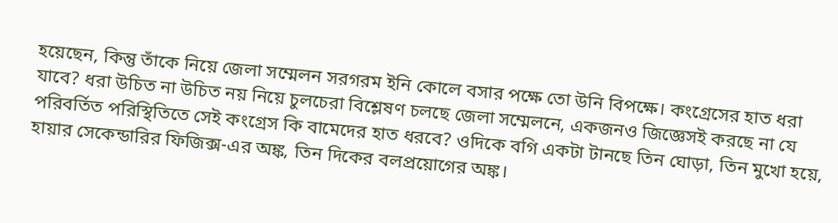হয়েছেন, কিন্তু তাঁকে নিয়ে জেলা সম্মেলন সরগরম ইনি কোলে বসার পক্ষে তো উনি বিপক্ষে। কংগ্রেসের হাত ধরা যাবে? ধরা উচিত না উচিত নয় নিয়ে চুলচেরা বিশ্লেষণ চলছে জেলা সম্মেলনে, একজনও জিজ্ঞেসই করছে না যে পরিবর্তিত পরিস্থিতিতে সেই কংগ্রেস কি বামেদের হাত ধরবে? ওদিকে বগি একটা টানছে তিন ঘোড়া, তিন মুখো হয়ে, হায়ার সেকেন্ডারির ফিজিক্স-এর অঙ্ক, তিন দিকের বলপ্রয়োগের অঙ্ক।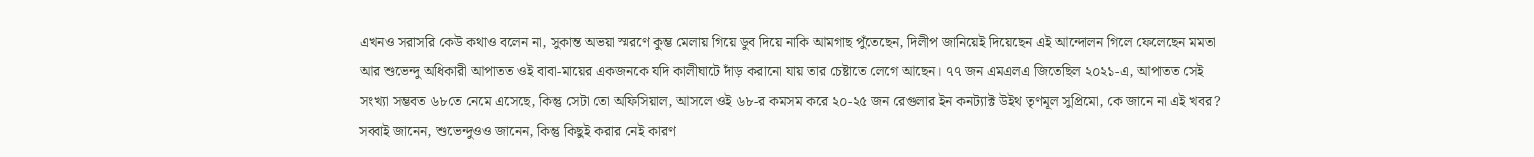এখনও সরাসরি কেউ কথাও বলেন না, সুকান্ত অভয়া স্মরণে কুম্ভ মেলায় গিয়ে ডুব দিয়ে নাকি আমগাছ পুঁতেছেন, দিলীপ জানিয়েই দিয়েছেন এই আন্দোলন গিলে ফেলেছেন মমতা আর শুভেন্দু অধিকারী আপাতত ওই বাবা-মায়ের একজনকে যদি কালীঘাটে দাঁড় করানো যায় তার চেষ্টাতে লেগে আছেন। ৭৭ জন এমএলএ জিতেছিল ২০২১-এ, আপাতত সেই সংখ্যা সম্ভবত ৬৮তে নেমে এসেছে, কিন্তু সেটা তো অফিসিয়াল, আসলে ওই ৬৮-র কমসম করে ২০-২৫ জন রেগুলার ইন কনট্যাক্ট উইথ তৃণমূল সুপ্রিমো, কে জানে না এই খবর? সব্বাই জানেন, শুভেন্দুওও জানেন, কিন্তু কিছুই করার নেই কারণ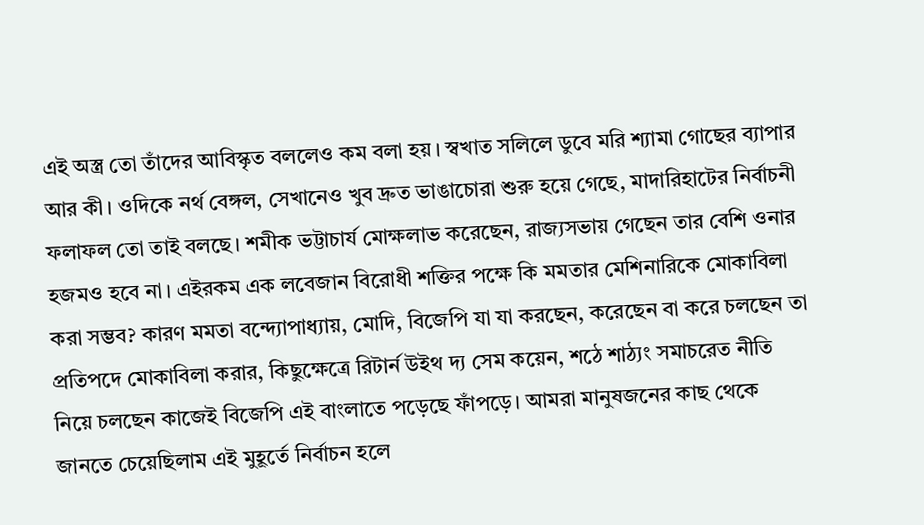এই অস্ত্র তো তাঁদের আবিস্কৃত বললেও কম বলা হয়। স্বখাত সলিলে ডুবে মরি শ্যামা গোছের ব্যাপার আর কী। ওদিকে নর্থ বেঙ্গল, সেখানেও খুব দ্রুত ভাঙাচোরা শুরু হয়ে গেছে, মাদারিহাটের নির্বাচনী ফলাফল তো তাই বলছে। শমীক ভট্টাচার্য মোক্ষলাভ করেছেন, রাজ্যসভায় গেছেন তার বেশি ওনার হজমও হবে না। এইরকম এক লবেজান বিরোধী শক্তির পক্ষে কি মমতার মেশিনারিকে মোকাবিলা করা সম্ভব? কারণ মমতা বন্দ্যোপাধ্যায়, মোদি, বিজেপি যা যা করছেন, করেছেন বা করে চলছেন তা প্রতিপদে মোকাবিলা করার, কিছুক্ষেত্রে রিটার্ন উইথ দ্য সেম কয়েন, শঠে শাঠ্যং সমাচরেত নীতি নিয়ে চলছেন কাজেই বিজেপি এই বাংলাতে পড়েছে ফাঁপড়ে। আমরা মানুষজনের কাছ থেকে জানতে চেয়েছিলাম এই মুহূর্তে নির্বাচন হলে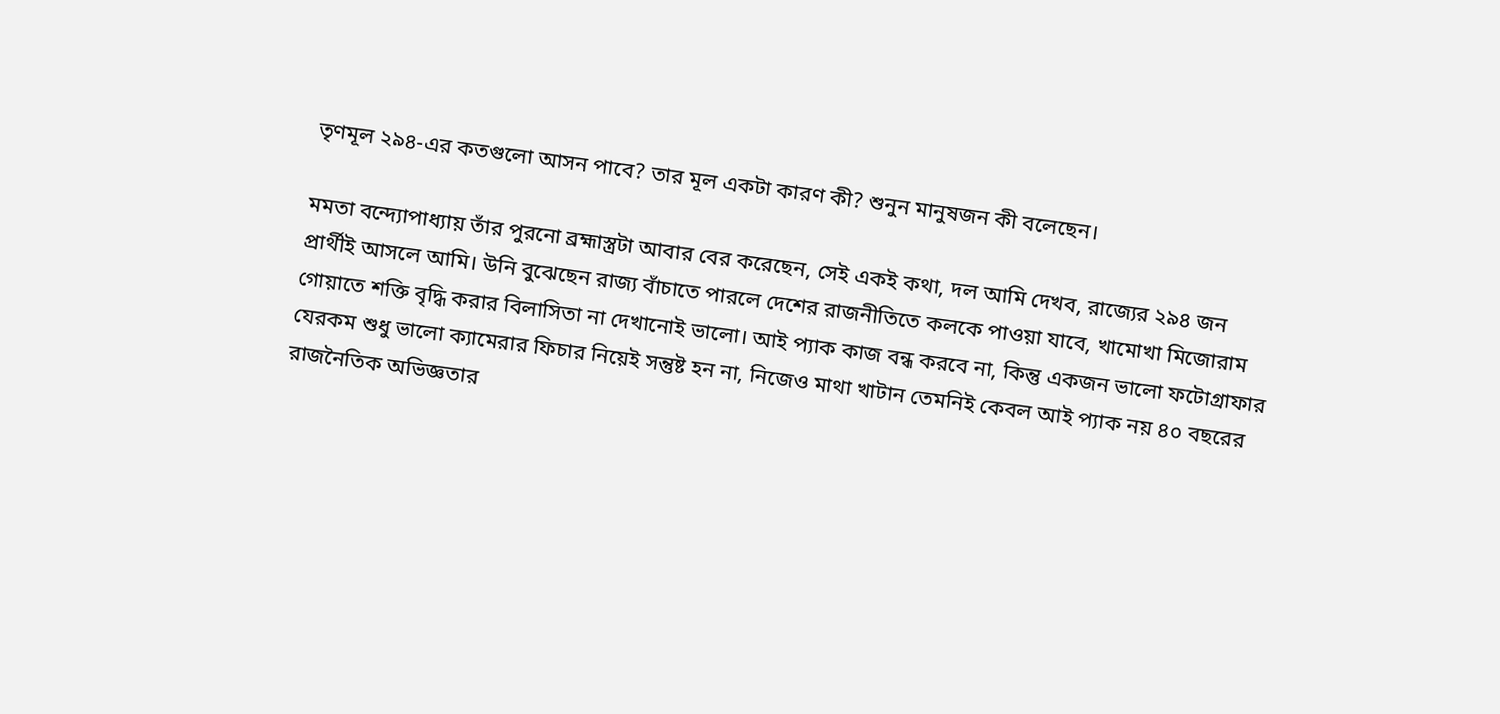তৃণমূল ২৯৪-এর কতগুলো আসন পাবে? তার মূল একটা কারণ কী? শুনুন মানুষজন কী বলেছেন।

মমতা বন্দ্যোপাধ্যায় তাঁর পুরনো ব্রহ্মাস্ত্রটা আবার বের করেছেন, সেই একই কথা, দল আমি দেখব, রাজ্যের ২৯৪ জন প্রার্থীই আসলে আমি। উনি বুঝেছেন রাজ্য বাঁচাতে পারলে দেশের রাজনীতিতে কলকে পাওয়া যাবে, খামোখা মিজোরাম গোয়াতে শক্তি বৃদ্ধি করার বিলাসিতা না দেখানোই ভালো। আই প্যাক কাজ বন্ধ করবে না, কিন্তু একজন ভালো ফটোগ্রাফার যেরকম শুধু ভালো ক্যামেরার ফিচার নিয়েই সন্তুষ্ট হন না, নিজেও মাথা খাটান তেমনিই কেবল আই প্যাক নয় ৪০ বছরের রাজনৈতিক অভিজ্ঞতার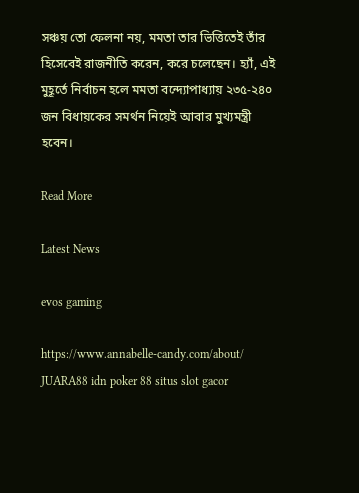সঞ্চয় তো ফেলনা নয়, মমতা তার ভিত্তিতেই তাঁর হিসেবেই রাজনীতি করেন, করে চলেছেন। হ্যাঁ, এই মুহূর্তে নির্বাচন হলে মমতা বন্দ্যোপাধ্যায় ২৩৫-২৪০ জন বিধায়কের সমর্থন নিয়েই আবার মুখ্যমন্ত্রী হবেন।

Read More

Latest News

evos gaming

https://www.annabelle-candy.com/about/ JUARA88 idn poker 88 situs slot gacor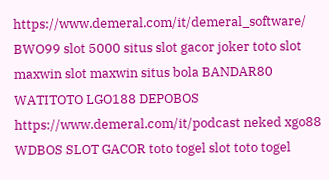https://www.demeral.com/it/demeral_software/ BWO99 slot 5000 situs slot gacor joker toto slot maxwin slot maxwin situs bola BANDAR80 WATITOTO LGO188 DEPOBOS https://www.demeral.com/it/podcast neked xgo88 WDBOS SLOT GACOR toto togel slot toto togel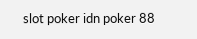slot poker idn poker 88